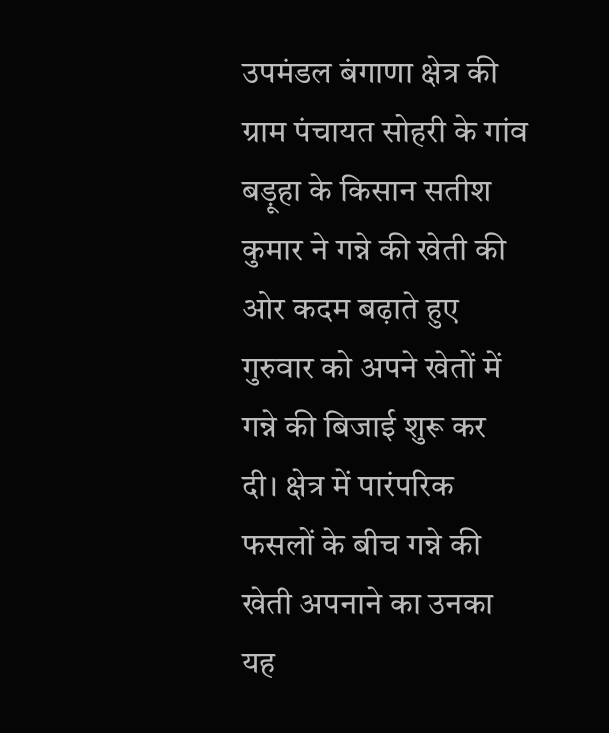उपमंडल बंगाणा क्षेत्र की ग्राम पंचायत सोहरी के गांव बड़ूहा के किसान सतीश कुमार ने गन्ने की खेती की ओर कदम बढ़ाते हुए गुरुवार को अपने खेतों में गन्ने की बिजाई शुरू कर दी। क्षेत्र में पारंपरिक फसलों के बीच गन्ने की खेती अपनाने का उनका यह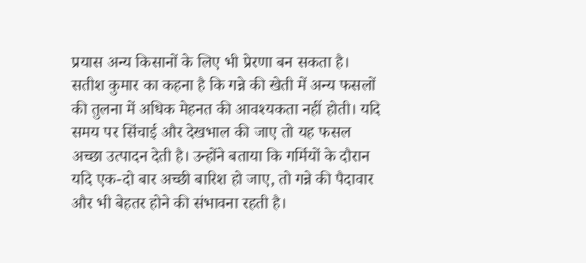प्रयास अन्य किसानों के लिए भी प्रेरणा बन सकता है। सतीश कुमार का कहना है कि गन्ने की खेती में अन्य फसलों की तुलना में अधिक मेहनत की आवश्यकता नहीं होती। यदि समय पर सिंचाई और देखभाल की जाए तो यह फसल अच्छा उत्पादन देती है। उन्होंने बताया कि गर्मियों के दौरान यदि एक-दो बार अच्छी बारिश हो जाए, तो गन्ने की पैदावार और भी बेहतर होने की संभावना रहती है।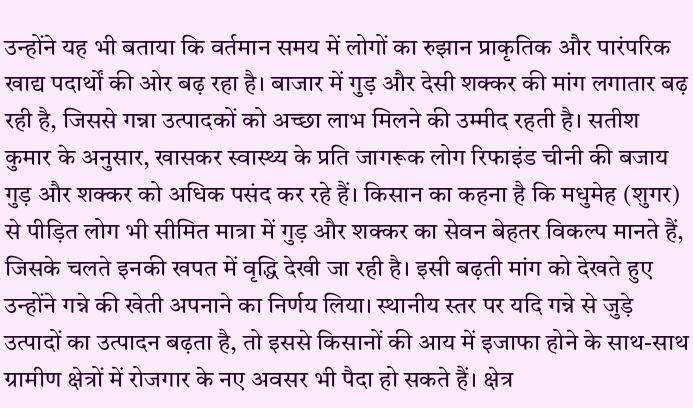उन्होंने यह भी बताया कि वर्तमान समय में लोगों का रुझान प्राकृतिक और पारंपरिक खाद्य पदार्थों की ओर बढ़ रहा है। बाजार में गुड़ और देसी शक्कर की मांग लगातार बढ़ रही है, जिससे गन्ना उत्पादकों को अच्छा लाभ मिलने की उम्मीद रहती है। सतीश कुमार के अनुसार, खासकर स्वास्थ्य के प्रति जागरूक लोग रिफाइंड चीनी की बजाय गुड़ और शक्कर को अधिक पसंद कर रहे हैं। किसान का कहना है कि मधुमेह (शुगर) से पीड़ित लोग भी सीमित मात्रा में गुड़ और शक्कर का सेवन बेहतर विकल्प मानते हैं, जिसके चलते इनकी खपत में वृद्धि देखी जा रही है। इसी बढ़ती मांग को देखते हुए उन्होंने गन्ने की खेती अपनाने का निर्णय लिया। स्थानीय स्तर पर यदि गन्ने से जुड़े उत्पादों का उत्पादन बढ़ता है, तो इससे किसानों की आय में इजाफा होने के साथ-साथ ग्रामीण क्षेत्रों में रोजगार के नए अवसर भी पैदा हो सकते हैं। क्षेत्र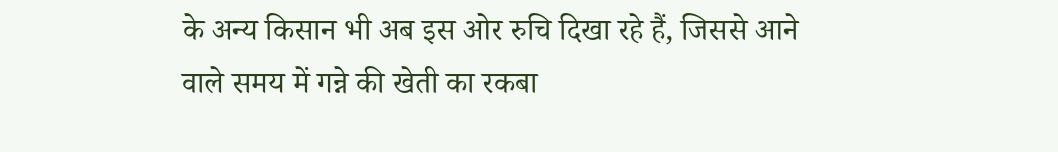के अन्य किसान भी अब इस ओर रुचि दिखा रहे हैं, जिससे आने वाले समय में गन्ने की खेती का रकबा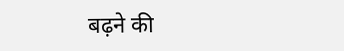बढ़ने की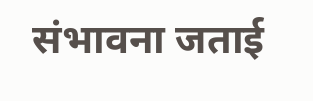संभावना जताई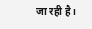जा रही है।